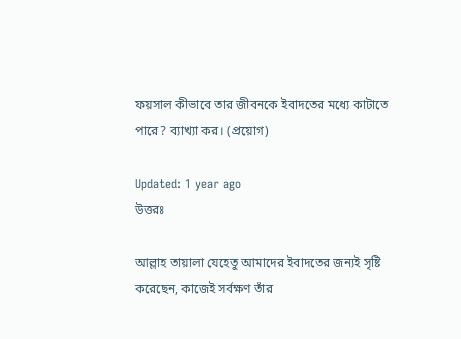ফয়সাল কীভাবে তার জীবনকে ইবাদতের মধ্যে কাটাতে পারে? ব্যাখ্যা কর। (প্রয়োগ)

Updated: 1 year ago
উত্তরঃ

আল্লাহ তায়ালা যেহেতু আমাদের ইবাদতের জন্যই সৃষ্টি করেছেন, কাজেই সর্বক্ষণ তাঁর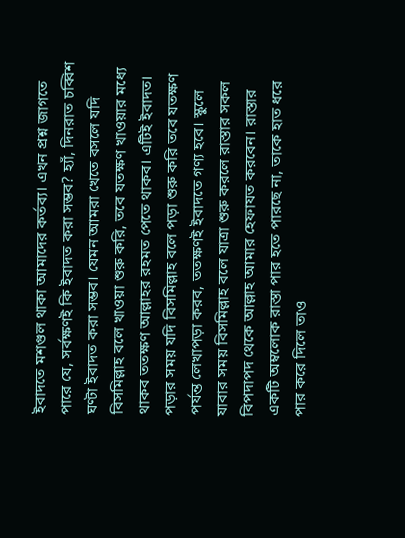ইবাদতে মশগুল থাকা আমাদের কর্তব্য। এখন প্রশ্ন জাগতে পারে যে, সর্বক্ষণই কি ইবাদত করা সম্ভব? হ্যাঁ, দিনরাত চব্বিশ ঘণ্টা ইবাদত করা সম্ভব। যেমন আমরা খেতে বসলে যদি বিসমিল্লাহ বলে খাওয়া শুরু করি, তবে যতক্ষণ খাওয়ার মধ্যে থাকব ততক্ষণ আল্লাহর রহমত পেতে থাকব। এটিই ইবাদত। পড়ার সময় যদি বিসমিল্লাহ বলে পড়া শুরু করি তবে যতক্ষণ পর্যন্ত লেখাপড়া করব, ততক্ষণই ইবাদতে গণ্য হবে। স্কুলে যাবার সময় বিসমিল্লাহ বলে যাত্রা শুরু করলে রাস্তার সকল বিপদাপদ থেকে আল্লাহ আমার হেফাযত করবেন। রাস্তার একটি অম্বলোক রাস্তা পার হতে পারছে না, তাকে হাত ধরে পার করে দিলে তাও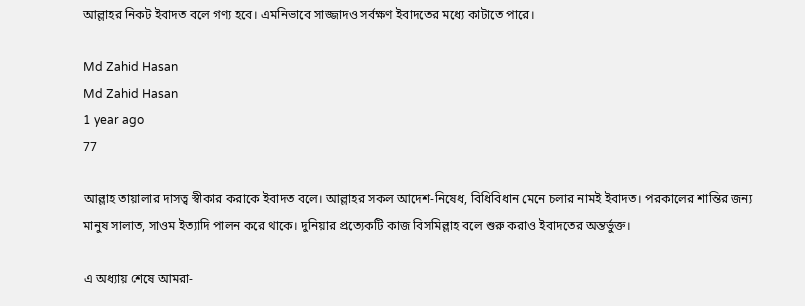আল্লাহর নিকট ইবাদত বলে গণ্য হবে। এমনিভাবে সাজ্জাদও সর্বক্ষণ ইবাদতের মধ্যে কাটাতে পারে।

Md Zahid Hasan
Md Zahid Hasan
1 year ago
77

আল্লাহ তায়ালার দাসত্ব স্বীকার করাকে ইবাদত বলে। আল্লাহর সকল আদেশ-নিষেধ, বিধিবিধান মেনে চলার নামই ইবাদত। পরকালের শান্তির জন্য মানুষ সালাত, সাওম ইত্যাদি পালন করে থাকে। দুনিয়ার প্রত্যেকটি কাজ বিসমিল্লাহ বলে শুরু করাও ইবাদতের অন্তর্ভুক্ত।

এ অধ্যায় শেষে আমরা-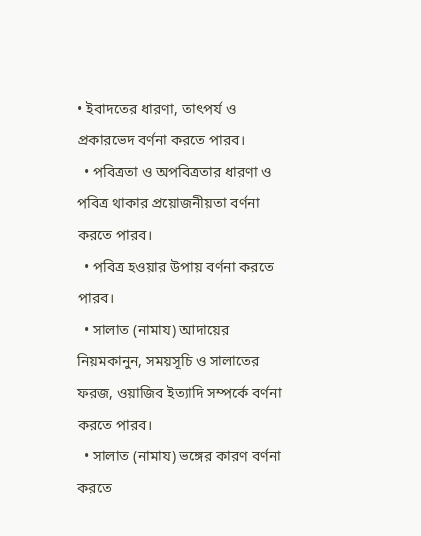• ইবাদতের ধারণা, তাৎপর্য ও প্রকারভেদ বর্ণনা করতে পারব।
  • পবিত্রতা ও অপবিত্রতার ধারণা ও পবিত্র থাকার প্রয়োজনীয়তা বর্ণনা করতে পারব।
  • পবিত্র হওয়ার উপায় বর্ণনা করতে পারব।
  • সালাত (নামায) আদায়ের নিয়মকানুন, সময়সূচি ও সালাতের ফরজ, ওয়াজিব ইত্যাদি সম্পর্কে বর্ণনা করতে পারব।
  • সালাত (নামায) ভঙ্গের কারণ বর্ণনা করতে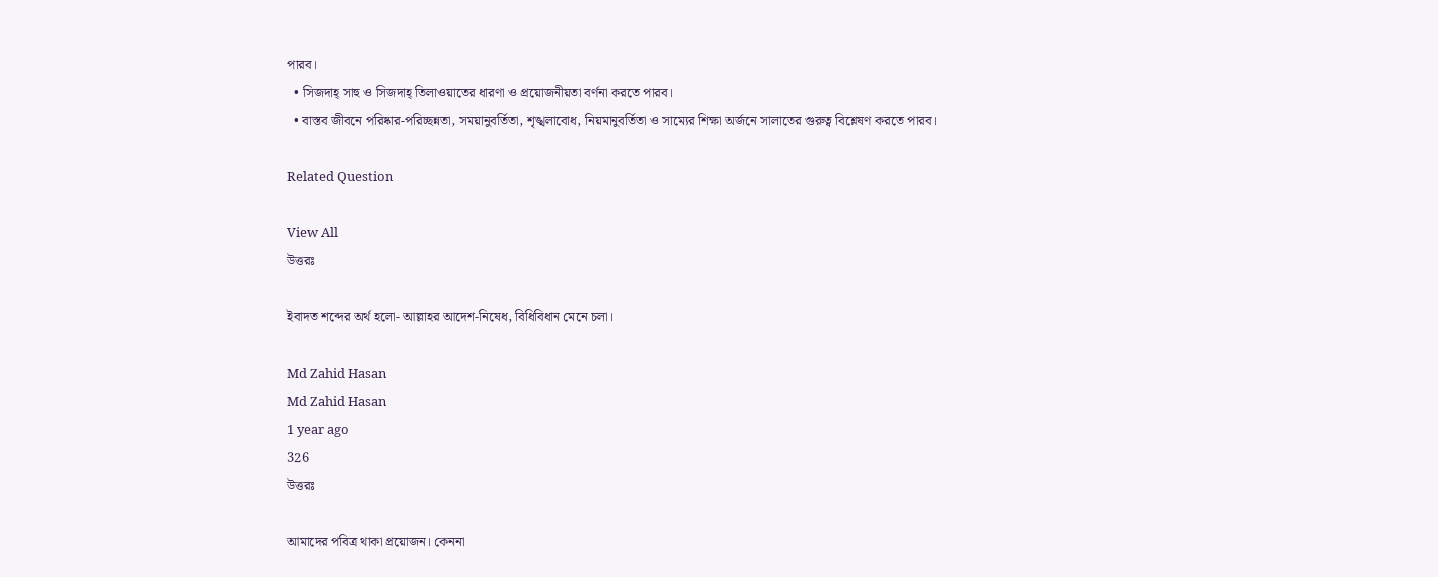পারব।
  • সিজদাহ্ সাহু ও সিজদাহ্ তিলাওয়াতের ধারণা ও প্রয়োজনীয়তা বর্ণনা করতে পারব।
  • বাস্তব জীবনে পরিষ্কার-পরিচ্ছন্নতা, সময়ানুবর্তিতা, শৃঙ্খলাবোধ, নিয়মানুবর্তিতা ও সাম্যের শিক্ষা অর্জনে সালাতের গুরুত্ব বিশ্লেষণ করতে পারব।

Related Question

View All
উত্তরঃ

ইবাদত শব্দের অর্থ হলো- আল্লাহর আদেশ-নিষেধ, বিধিবিধান মেনে চলা।

Md Zahid Hasan
Md Zahid Hasan
1 year ago
326
উত্তরঃ

আমাদের পবিত্র থাকা প্রয়োজন। কেননা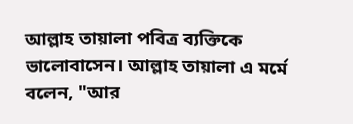আল্লাহ তায়ালা পবিত্র ব্যক্তিকে ভালোবাসেন। আল্লাহ তায়ালা এ মর্মে বলেন, "আর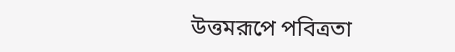উত্তমরূপে পবিত্রতা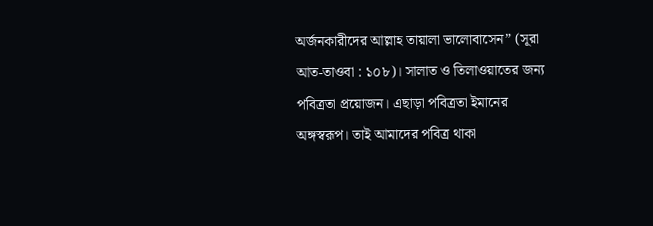অর্জনকারীদের আল্লাহ তায়ালা ভালোবাসেন” (সূরা আত-তাওবা : ১০৮)। সালাত ও তিলাওয়াতের জন্য পবিত্রতা প্রয়োজন। এছাড়া পবিত্রতা ইমানের অঙ্গস্বরূপ। তাই আমাদের পবিত্র থাকা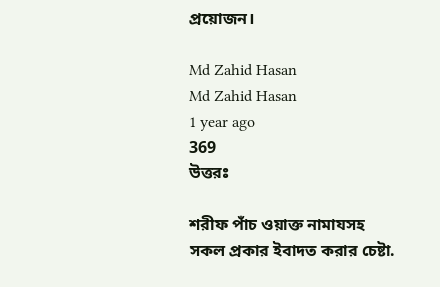প্রয়োজন।

Md Zahid Hasan
Md Zahid Hasan
1 year ago
369
উত্তরঃ

শরীফ পাঁচ ওয়াক্ত নামাযসহ সকল প্রকার ইবাদত করার চেষ্টা.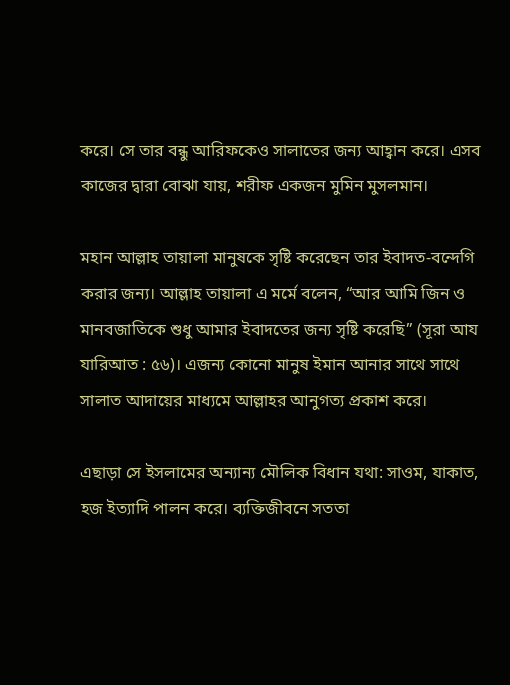করে। সে তার বন্ধু আরিফকেও সালাতের জন্য আহ্বান করে। এসব কাজের দ্বারা বোঝা যায়, শরীফ একজন মুমিন মুসলমান।

মহান আল্লাহ তায়ালা মানুষকে সৃষ্টি করেছেন তার ইবাদত-বন্দেগি করার জন্য। আল্লাহ তায়ালা এ মর্মে বলেন, “আর আমি জিন ও মানবজাতিকে শুধু আমার ইবাদতের জন্য সৃষ্টি করেছি” (সূরা আয যারিআত : ৫৬)। এজন্য কোনো মানুষ ইমান আনার সাথে সাথে সালাত আদায়ের মাধ্যমে আল্লাহর আনুগত্য প্রকাশ করে।

এছাড়া সে ইসলামের অন্যান্য মৌলিক বিধান যথা: সাওম, যাকাত, হজ ইত্যাদি পালন করে। ব্যক্তিজীবনে সততা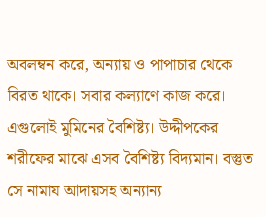অবলম্বন করে, অন্যায় ও পাপাচার থেকে বিরত থাকে। সবার কল্যাণে কাজ করে। এগুলোই মুমিনের বৈশিষ্ট্য। উদ্দীপকের শরীফের মাঝে এসব বৈশিষ্ট্য বিদ্যমান। বস্তুত সে নামায আদায়সহ অন্যান্য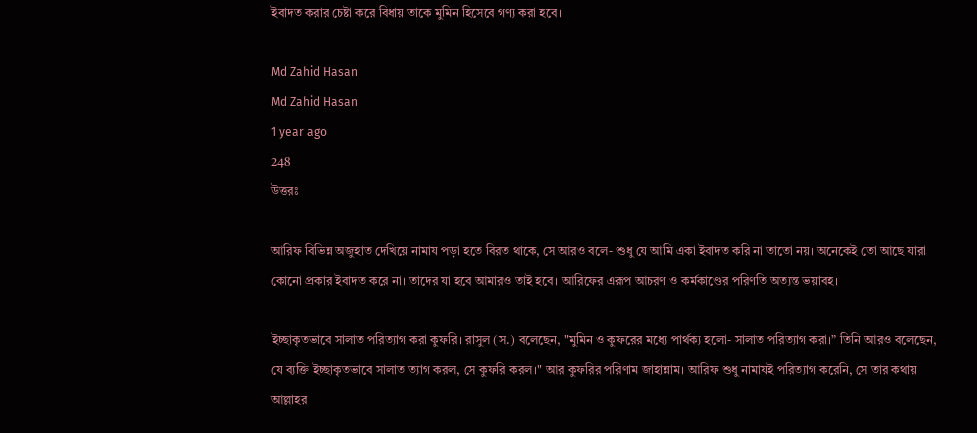ইবাদত করার চেষ্টা করে বিধায় তাকে মুমিন হিসেবে গণ্য করা হবে।

Md Zahid Hasan
Md Zahid Hasan
1 year ago
248
উত্তরঃ

আরিফ বিভিন্ন অজুহাত দেখিয়ে নামায পড়া হতে বিরত থাকে, সে আরও বলে- শুধু যে আমি একা ইবাদত করি না তাতো নয়। অনেকেই তো আছে যারা কোনো প্রকার ইবাদত করে না। তাদের যা হবে আমারও তাই হবে। আরিফের এরূপ আচরণ ও কর্মকাণ্ডের পরিণতি অত্যন্ত ভয়াবহ।

ইচ্ছাকৃতভাবে সালাত পরিত্যাগ করা কুফরি। রাসুল (স.) বলেছেন, "মুমিন ও কুফরের মধ্যে পার্থক্য হলো- সালাত পরিত্যাগ করা।” তিনি আরও বলেছেন, যে ব্যক্তি ইচ্ছাকৃতভাবে সালাত ত্যাগ করল, সে কুফরি করল।" আর কুফরির পরিণাম জাহান্নাম। আরিফ শুধু নামাযই পরিত্যাগ করেনি, সে তার কথায় আল্লাহর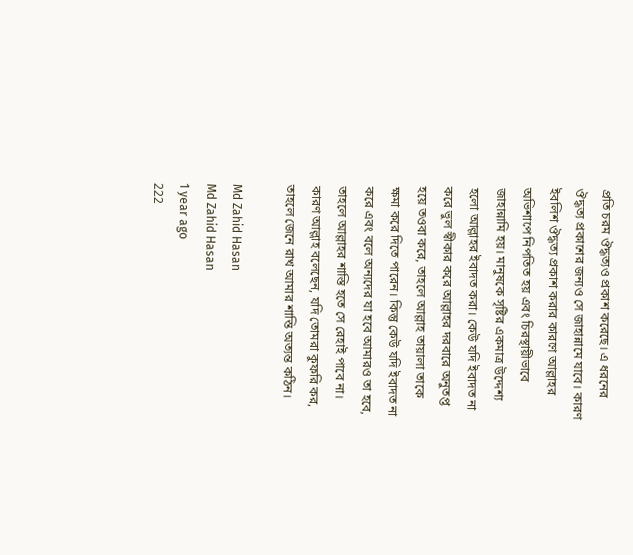প্রতি চরম ঔদ্ধত্যও প্রকাশ করেছে। এ ধরনের ঔদ্ধত্য প্রকাশের জন্যও সে জাহান্নামে যাবে। কারণ ইবলিশ ঔদ্ধত্য প্রকাশ করার কারণে আল্লাহর অভিশাপে নিপতিত হয় এবং চিরস্থায়ীভাবে জাহান্নামি হয়। মানুষকে সৃষ্টির একমাত্র উদ্দেশ্য হলো আল্লাহর ইবাদত করা। কেউ যদি ইবাদত না করে ভুল স্বীকার করে আল্লাহর দরবারে অনুতপ্ত হয়ে তওবা করে, তাহলে আল্লাহ তায়ালা তাকে ক্ষমা করে দিতে পারেন। কিন্তু কেউ যদি ইবাদত না করে এবং বলে অন্যদের যা হবে আমারও তা হবে, তাহলে আল্লাহর শাস্তি হতে সে রেহাই পাবে না। কারণ আল্লাহ বলেছেন, যদি তোমরা কুফরি কর, তাহলে জেনে রাখ আমার শাস্তি অত্যন্ত কঠিন।

Md Zahid Hasan
Md Zahid Hasan
1 year ago
222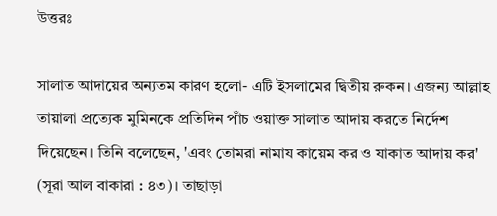উত্তরঃ

সালাত আদায়ের অন্যতম কারণ হলো- এটি ইসলামের দ্বিতীয় রুকন। এজন্য আল্লাহ তায়ালা প্রত্যেক মুমিনকে প্রতিদিন পাঁচ ওয়াক্ত সালাত আদায় করতে নির্দেশ দিয়েছেন। তিনি বলেছেন, 'এবং তোমরা নামায কায়েম কর ও যাকাত আদায় কর' (সূরা আল বাকারা : ৪৩)। তাছাড়া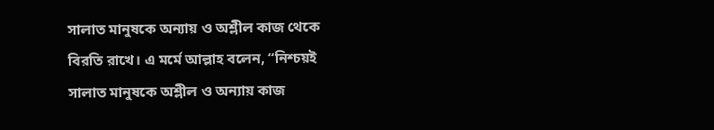সালাত মানুষকে অন্যায় ও অশ্লীল কাজ থেকে বিরতি রাখে। এ মর্মে আল্লাহ বলেন, “নিশ্চয়ই সালাত মানুষকে অশ্লীল ও অন্যায় কাজ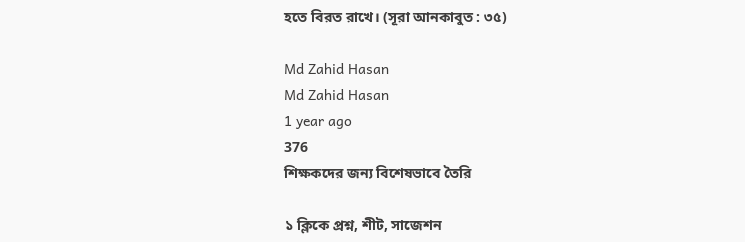হতে বিরত রাখে। (সূরা আনকাবুত : ৩৫)

Md Zahid Hasan
Md Zahid Hasan
1 year ago
376
শিক্ষকদের জন্য বিশেষভাবে তৈরি

১ ক্লিকে প্রশ্ন, শীট, সাজেশন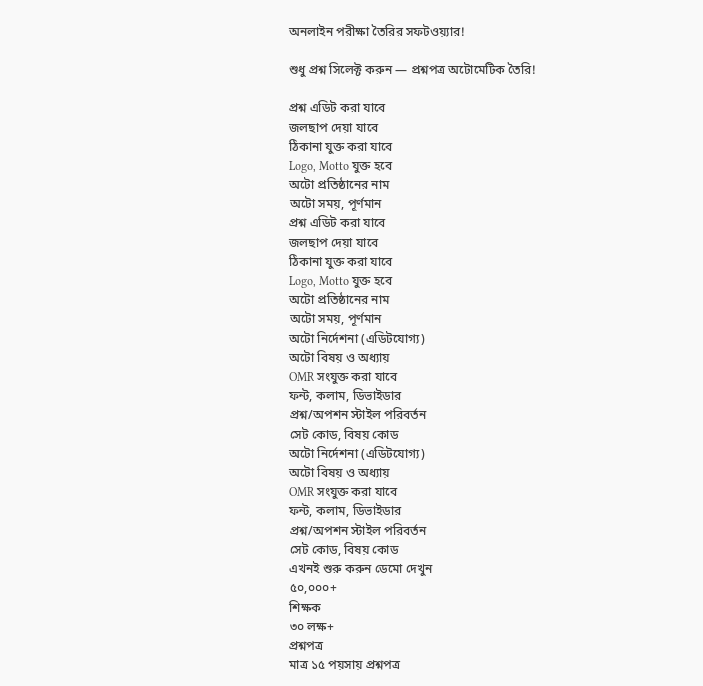অনলাইন পরীক্ষা তৈরির সফটওয়্যার!

শুধু প্রশ্ন সিলেক্ট করুন — প্রশ্নপত্র অটোমেটিক তৈরি!

প্রশ্ন এডিট করা যাবে
জলছাপ দেয়া যাবে
ঠিকানা যুক্ত করা যাবে
Logo, Motto যুক্ত হবে
অটো প্রতিষ্ঠানের নাম
অটো সময়, পূর্ণমান
প্রশ্ন এডিট করা যাবে
জলছাপ দেয়া যাবে
ঠিকানা যুক্ত করা যাবে
Logo, Motto যুক্ত হবে
অটো প্রতিষ্ঠানের নাম
অটো সময়, পূর্ণমান
অটো নির্দেশনা (এডিটযোগ্য)
অটো বিষয় ও অধ্যায়
OMR সংযুক্ত করা যাবে
ফন্ট, কলাম, ডিভাইডার
প্রশ্ন/অপশন স্টাইল পরিবর্তন
সেট কোড, বিষয় কোড
অটো নির্দেশনা (এডিটযোগ্য)
অটো বিষয় ও অধ্যায়
OMR সংযুক্ত করা যাবে
ফন্ট, কলাম, ডিভাইডার
প্রশ্ন/অপশন স্টাইল পরিবর্তন
সেট কোড, বিষয় কোড
এখনই শুরু করুন ডেমো দেখুন
৫০,০০০+
শিক্ষক
৩০ লক্ষ+
প্রশ্নপত্র
মাত্র ১৫ পয়সায় প্রশ্নপত্র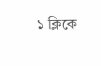১ ক্লিকে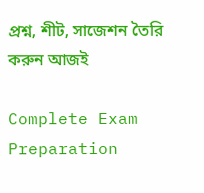প্রশ্ন, শীট, সাজেশন তৈরি করুন আজই

Complete Exam
Preparation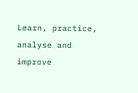Learn, practice, analyse and improve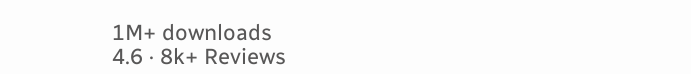1M+ downloads
4.6 · 8k+ Reviews